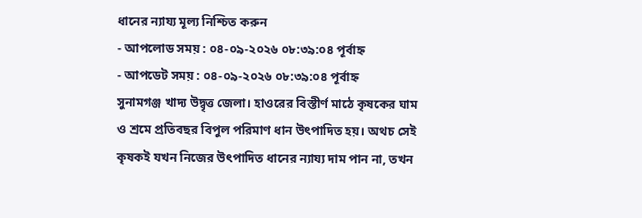ধানের ন্যায্য মূল্য নিশ্চিত করুন
- আপলোড সময় : ০৪-০৯-২০২৬ ০৮:৩৯:০৪ পূর্বাহ্ন
- আপডেট সময় : ০৪-০৯-২০২৬ ০৮:৩৯:০৪ পূর্বাহ্ন
সুনামগঞ্জ খাদ্য উদ্বৃত্ত জেলা। হাওরের বিস্তীর্ণ মাঠে কৃষকের ঘাম ও শ্রমে প্রতিবছর বিপুল পরিমাণ ধান উৎপাদিত হয়। অথচ সেই কৃষকই যখন নিজের উৎপাদিত ধানের ন্যায্য দাম পান না, তখন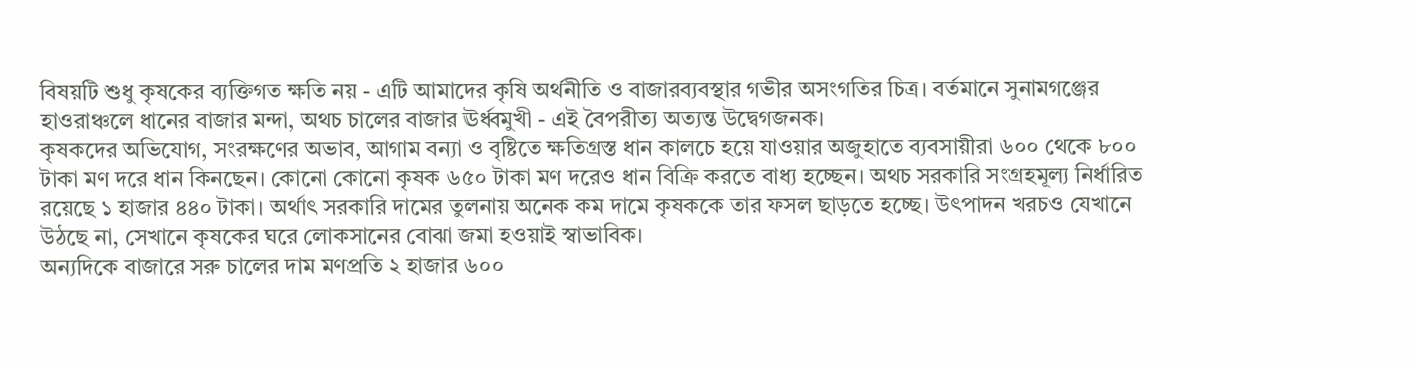বিষয়টি শুধু কৃষকের ব্যক্তিগত ক্ষতি নয় - এটি আমাদের কৃষি অর্থনীতি ও বাজারব্যবস্থার গভীর অসংগতির চিত্র। বর্তমানে সুনামগঞ্জের হাওরাঞ্চলে ধানের বাজার মন্দা, অথচ চালের বাজার ঊর্ধ্বমুখী - এই বৈপরীত্য অত্যন্ত উদ্বেগজনক।
কৃষকদের অভিযোগ, সংরক্ষণের অভাব, আগাম বন্যা ও বৃষ্টিতে ক্ষতিগ্রস্ত ধান কালচে হয়ে যাওয়ার অজুহাতে ব্যবসায়ীরা ৬০০ থেকে ৮০০ টাকা মণ দরে ধান কিনছেন। কোনো কোনো কৃষক ৬৫০ টাকা মণ দরেও ধান বিক্রি করতে বাধ্য হচ্ছেন। অথচ সরকারি সংগ্রহমূল্য নির্ধারিত রয়েছে ১ হাজার ৪৪০ টাকা। অর্থাৎ সরকারি দামের তুলনায় অনেক কম দামে কৃষককে তার ফসল ছাড়তে হচ্ছে। উৎপাদন খরচও যেখানে উঠছে না, সেখানে কৃষকের ঘরে লোকসানের বোঝা জমা হওয়াই স্বাভাবিক।
অন্যদিকে বাজারে সরু চালের দাম মণপ্রতি ২ হাজার ৬০০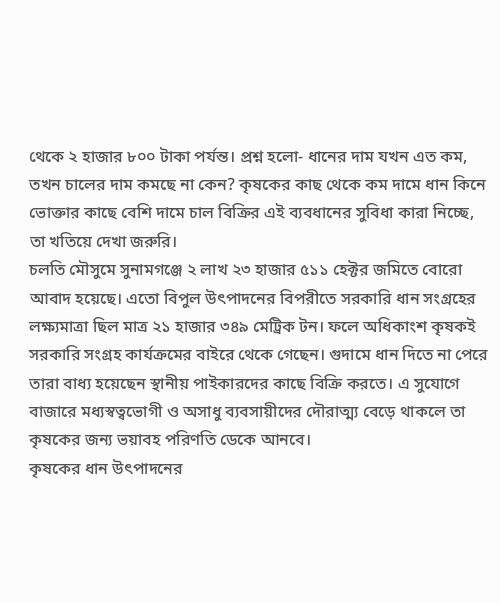থেকে ২ হাজার ৮০০ টাকা পর্যন্ত। প্রশ্ন হলো- ধানের দাম যখন এত কম, তখন চালের দাম কমছে না কেন? কৃষকের কাছ থেকে কম দামে ধান কিনে ভোক্তার কাছে বেশি দামে চাল বিক্রির এই ব্যবধানের সুবিধা কারা নিচ্ছে, তা খতিয়ে দেখা জরুরি।
চলতি মৌসুমে সুনামগঞ্জে ২ লাখ ২৩ হাজার ৫১১ হেক্টর জমিতে বোরো আবাদ হয়েছে। এতো বিপুল উৎপাদনের বিপরীতে সরকারি ধান সংগ্রহের লক্ষ্যমাত্রা ছিল মাত্র ২১ হাজার ৩৪৯ মেট্রিক টন। ফলে অধিকাংশ কৃষকই সরকারি সংগ্রহ কার্যক্রমের বাইরে থেকে গেছেন। গুদামে ধান দিতে না পেরে তারা বাধ্য হয়েছেন স্থানীয় পাইকারদের কাছে বিক্রি করতে। এ সুযোগে বাজারে মধ্যস্বত্বভোগী ও অসাধু ব্যবসায়ীদের দৌরাত্ম্য বেড়ে থাকলে তা কৃষকের জন্য ভয়াবহ পরিণতি ডেকে আনবে।
কৃষকের ধান উৎপাদনের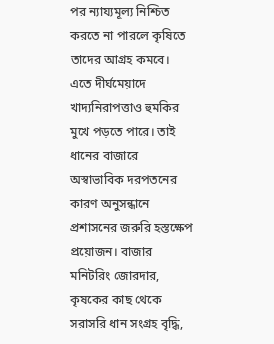পর ন্যায্যমূল্য নিশ্চিত করতে না পারলে কৃষিতে তাদের আগ্রহ কমবে। এতে দীর্ঘমেয়াদে খাদ্যনিরাপত্তাও হুমকির মুখে পড়তে পারে। তাই ধানের বাজারে অস্বাভাবিক দরপতনের কারণ অনুসন্ধানে প্রশাসনের জরুরি হস্তক্ষেপ প্রয়োজন। বাজার মনিটরিং জোরদার, কৃষকের কাছ থেকে সরাসরি ধান সংগ্রহ বৃদ্ধি,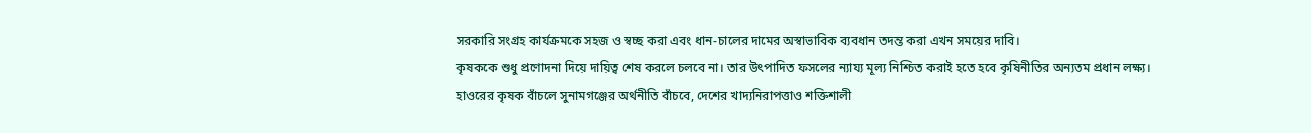সরকারি সংগ্রহ কার্যক্রমকে সহজ ও স্বচ্ছ করা এবং ধান-চালের দামের অস্বাভাবিক ব্যবধান তদন্ত করা এখন সময়ের দাবি।
কৃষককে শুধু প্রণোদনা দিয়ে দায়িত্ব শেষ করলে চলবে না। তার উৎপাদিত ফসলের ন্যায্য মূল্য নিশ্চিত করাই হতে হবে কৃষিনীতির অন্যতম প্রধান লক্ষ্য। হাওরের কৃষক বাঁচলে সুনামগঞ্জের অর্থনীতি বাঁচবে, দেশের খাদ্যনিরাপত্তাও শক্তিশালী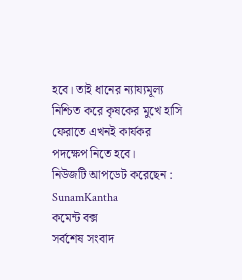হবে। তাই ধানের ন্যায্যমূল্য নিশ্চিত করে কৃষকের মুখে হাসি ফেরাতে এখনই কার্যকর পদক্ষেপ নিতে হবে।
নিউজটি আপডেট করেছেন : SunamKantha
কমেন্ট বক্স
সর্বশেষ সংবাদ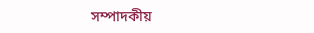সম্পাদকীয়